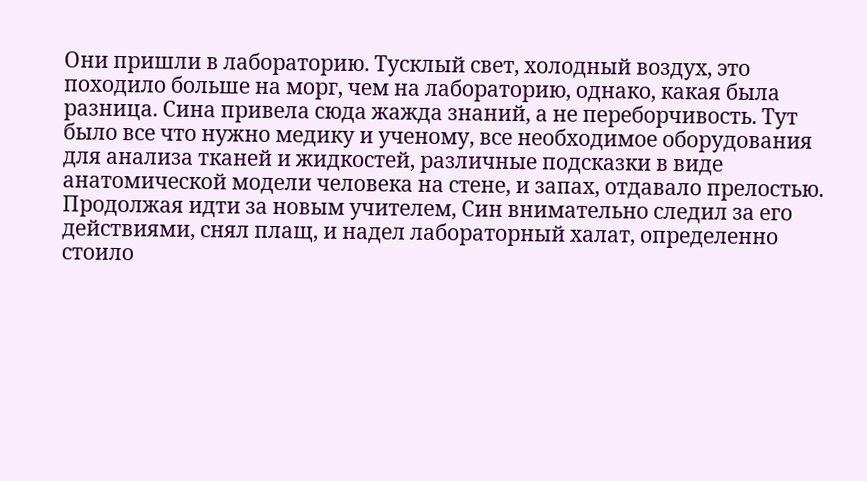Они пришли в лабораторию. Тусклый свет, холодный воздух, это походило больше на морг, чем на лабораторию, однако, какая была разница. Сина привела сюда жажда знаний, а не переборчивость. Тут было все что нужно медику и ученому, все необходимое оборудования для анализа тканей и жидкостей, различные подсказки в виде анатомической модели человека на стене, и запах, отдавало прелостью.
Продолжая идти за новым учителем, Син внимательно следил за его действиями, снял плащ, и надел лабораторный халат, определенно стоило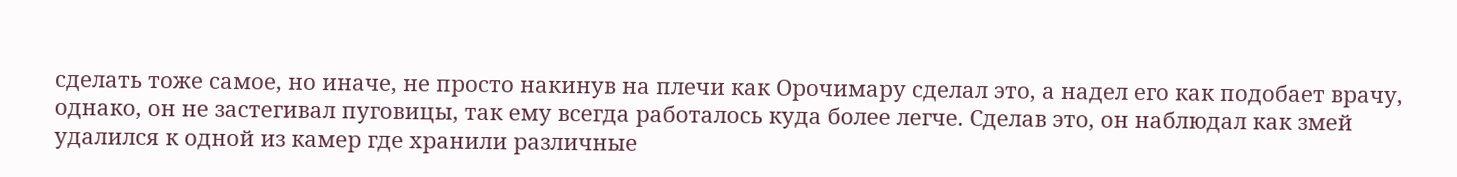сделать тоже самое, но иначе, не просто накинув на плечи как Орочимару сделал это, а надел его как подобает врачу, однако, он не застегивал пуговицы, так ему всегда работалось куда более легче. Сделав это, он наблюдал как змей удалился к одной из камер где хранили различные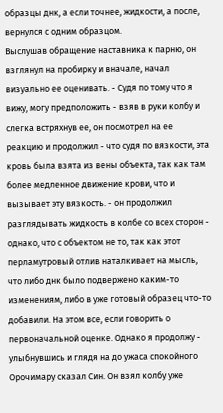образцы днк, а если точнее, жидкости, а после, вернулся с одним образцом.
Выслушав обращение наставника к парню, он взглянул на пробирку и вначале, начал визуально ее оценивать. - Судя по тому что я вижу, могу предположить - взяв в руки колбу и слегка встряхнув ее, он посмотрел на ее реакцию и продолжил - что судя по вязкости, эта кровь была взята из вены объекта, так как там более медленное движение крови, что и вызывает эту вязкость. - он продолжил разглядывать жидкость в колбе со всех сторон - однако, что с объектом не то, так как этот перламутровый отлив наталкивает на мысль, что либо днк было подвержено каким-то изменениям, либо в уже готовый образец что-то добавили. На этом все, если говорить о первоначальной оценке. Однако я продолжу - улыбнувшись и глядя на до ужаса спокойного Орочимару сказал Син. Он взял колбу уже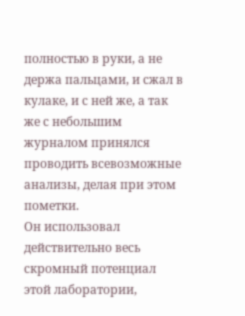полностью в руки, а не держа пальцами, и сжал в кулаке, и с ней же, а так же с небольшим журналом принялся проводить всевозможные анализы, делая при этом пометки.
Он использовал действительно весь скромный потенциал этой лаборатории,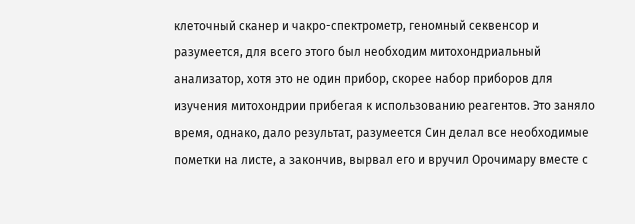клеточный сканер и чакро-спектрометр, геномный секвенсор и разумеется, для всего этого был необходим митохондриальный анализатор, хотя это не один прибор, скорее набор приборов для изучения митохондрии прибегая к использованию реагентов. Это заняло время, однако, дало результат, разумеется Син делал все необходимые пометки на листе, а закончив, вырвал его и вручил Орочимару вместе с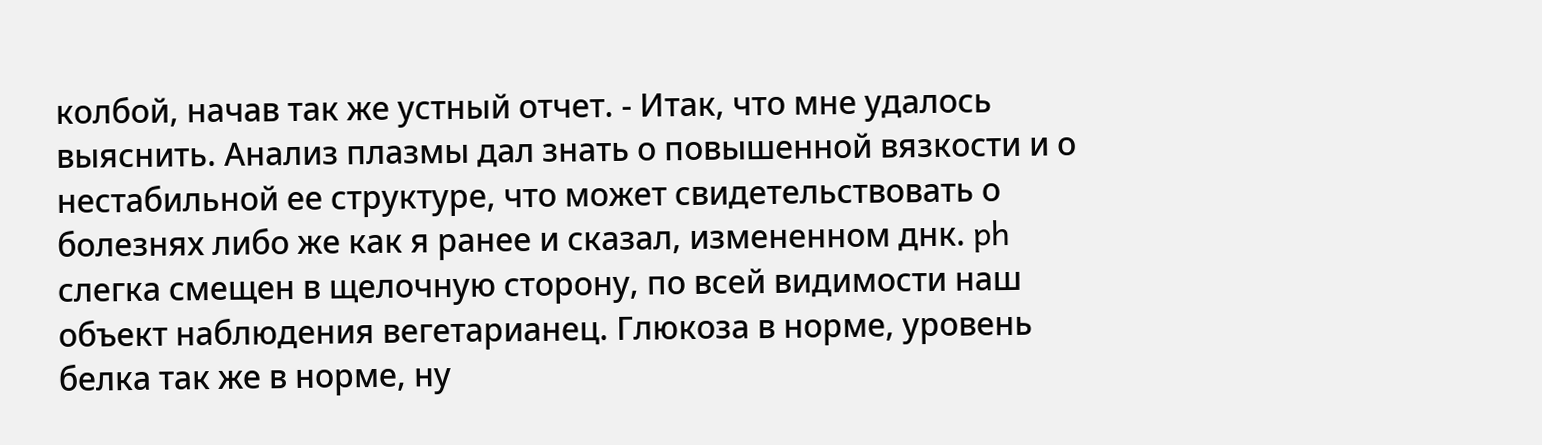колбой, начав так же устный отчет. - Итак, что мне удалось выяснить. Анализ плазмы дал знать о повышенной вязкости и о нестабильной ее структуре, что может свидетельствовать о болезнях либо же как я ранее и сказал, измененном днк. ph слегка смещен в щелочную сторону, по всей видимости наш объект наблюдения вегетарианец. Глюкоза в норме, уровень белка так же в норме, ну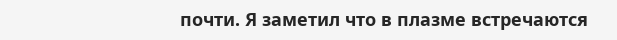почти. Я заметил что в плазме встречаются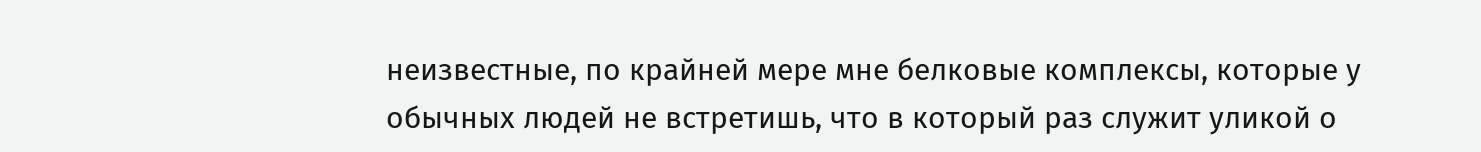неизвестные, по крайней мере мне белковые комплексы, которые у обычных людей не встретишь, что в который раз служит уликой о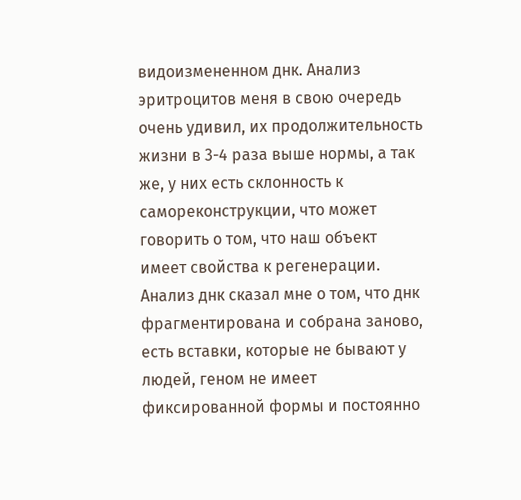видоизмененном днк. Анализ эритроцитов меня в свою очередь очень удивил, их продолжительность жизни в 3-4 раза выше нормы, а так же, у них есть склонность к самореконструкции, что может говорить о том, что наш объект имеет свойства к регенерации. Анализ днк сказал мне о том, что днк фрагментирована и собрана заново, есть вставки, которые не бывают у людей, геном не имеет фиксированной формы и постоянно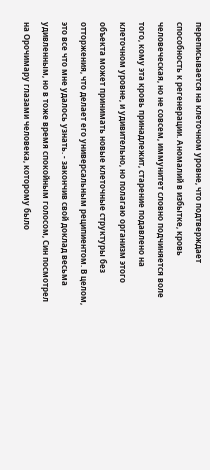переписывается на клеточном уровне, что подтверждает способность к регенерации. Аномалий в избытке, кровь человеческая, но не совсем, иммунитет словно подчиняется воле того, кому эта кровь принадлежит, старение подавлено на клеточном уровне, и удивительно, но полагаю организм этого объекта может принимать новые клеточные структуры без отторжения, что делает его универсальным реципиентом. В целом, это все что мне удалось узнать. - закончив свой доклад весьма удивленным, но в тоже время спокойным голосом, Син посмотрел на Орочимару глазами человека, которому было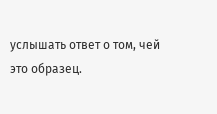услышать ответ о том, чей это образец.